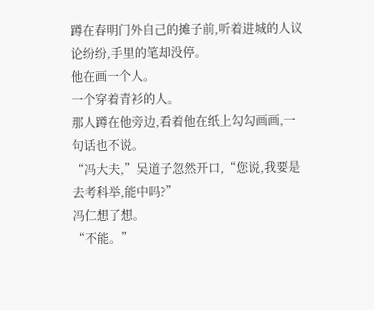蹲在春明门外自己的摊子前,听着进城的人议论纷纷,手里的笔却没停。
他在画一个人。
一个穿着青衫的人。
那人蹲在他旁边,看着他在纸上勾勾画画,一句话也不说。
“冯大夫,”吴道子忽然开口,“您说,我要是去考科举,能中吗?”
冯仁想了想。
“不能。”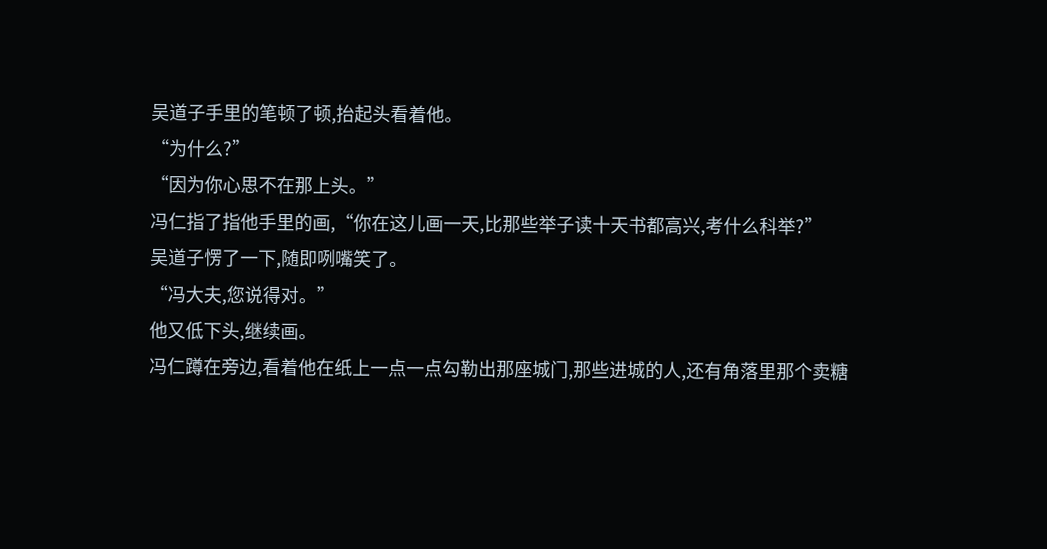吴道子手里的笔顿了顿,抬起头看着他。
“为什么?”
“因为你心思不在那上头。”
冯仁指了指他手里的画,“你在这儿画一天,比那些举子读十天书都高兴,考什么科举?”
吴道子愣了一下,随即咧嘴笑了。
“冯大夫,您说得对。”
他又低下头,继续画。
冯仁蹲在旁边,看着他在纸上一点一点勾勒出那座城门,那些进城的人,还有角落里那个卖糖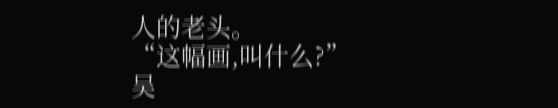人的老头。
“这幅画,叫什么?”
吴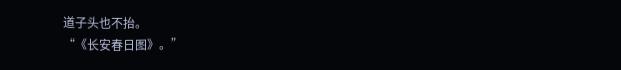道子头也不抬。
“《长安春日图》。”